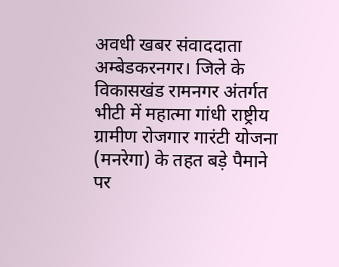अवधी खबर संवाददाता
अम्बेडकरनगर। जिले के
विकासखंड रामनगर अंतर्गत भीटी में महात्मा गांधी राष्ट्रीय ग्रामीण रोजगार गारंटी योजना (मनरेगा) के तहत बड़े पैमाने पर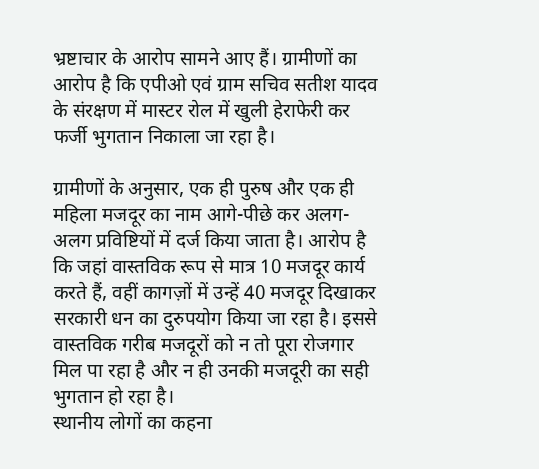भ्रष्टाचार के आरोप सामने आए हैं। ग्रामीणों का आरोप है कि एपीओ एवं ग्राम सचिव सतीश यादव के संरक्षण में मास्टर रोल में खुली हेराफेरी कर फर्जी भुगतान निकाला जा रहा है।

ग्रामीणों के अनुसार, एक ही पुरुष और एक ही महिला मजदूर का नाम आगे-पीछे कर अलग-अलग प्रविष्टियों में दर्ज किया जाता है। आरोप है कि जहां वास्तविक रूप से मात्र 10 मजदूर कार्य करते हैं, वहीं कागज़ों में उन्हें 40 मजदूर दिखाकर सरकारी धन का दुरुपयोग किया जा रहा है। इससे वास्तविक गरीब मजदूरों को न तो पूरा रोजगार मिल पा रहा है और न ही उनकी मजदूरी का सही भुगतान हो रहा है।
स्थानीय लोगों का कहना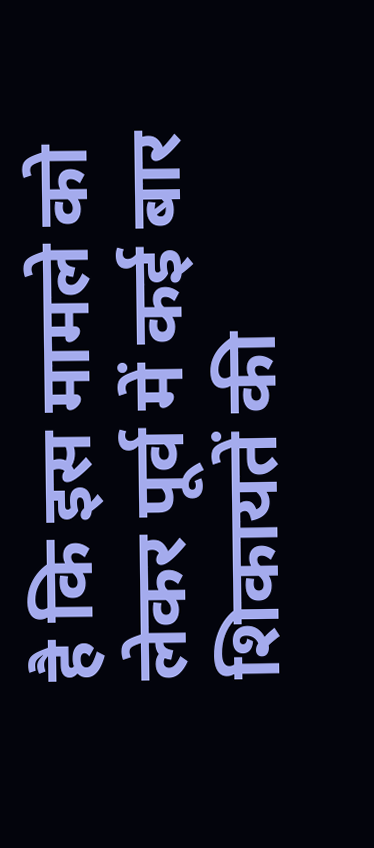है कि इस मामले को लेकर पूर्व में कई बार शिकायतें की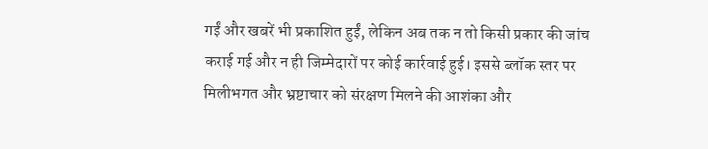गईं और खबरें भी प्रकाशित हुईं, लेकिन अब तक न तो किसी प्रकार की जांच कराई गई और न ही जिम्मेदारों पर कोई कार्रवाई हुई। इससे ब्लॉक स्तर पर मिलीभगत और भ्रष्टाचार को संरक्षण मिलने की आशंका और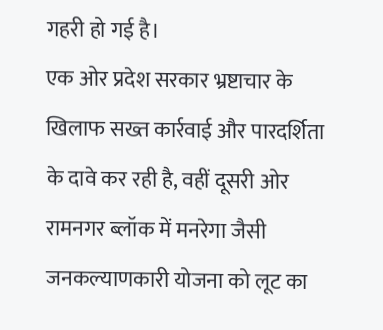गहरी हो गई है।
एक ओर प्रदेश सरकार भ्रष्टाचार के खिलाफ सख्त कार्रवाई और पारदर्शिता के दावे कर रही है, वहीं दूसरी ओर रामनगर ब्लॉक में मनरेगा जैसी जनकल्याणकारी योजना को लूट का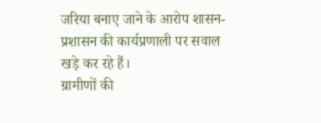जरिया बनाए जाने के आरोप शासन-प्रशासन की कार्यप्रणाली पर सवाल खड़े कर रहे हैं।
ग्रामीणों की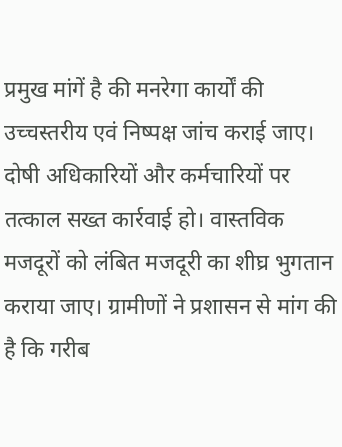प्रमुख मांगें है की मनरेगा कार्यों की उच्चस्तरीय एवं निष्पक्ष जांच कराई जाए। दोषी अधिकारियों और कर्मचारियों पर तत्काल सख्त कार्रवाई हो। वास्तविक मजदूरों को लंबित मजदूरी का शीघ्र भुगतान कराया जाए। ग्रामीणों ने प्रशासन से मांग की है कि गरीब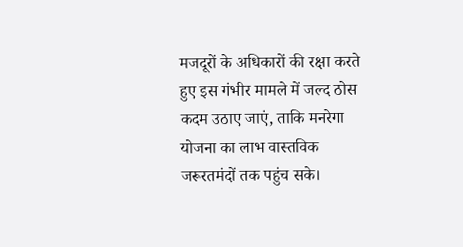मजदूरों के अधिकारों की रक्षा करते हुए इस गंभीर मामले में जल्द ठोस कदम उठाए जाएं, ताकि मनरेगा योजना का लाभ वास्तविक जरूरतमंदों तक पहुंच सके।